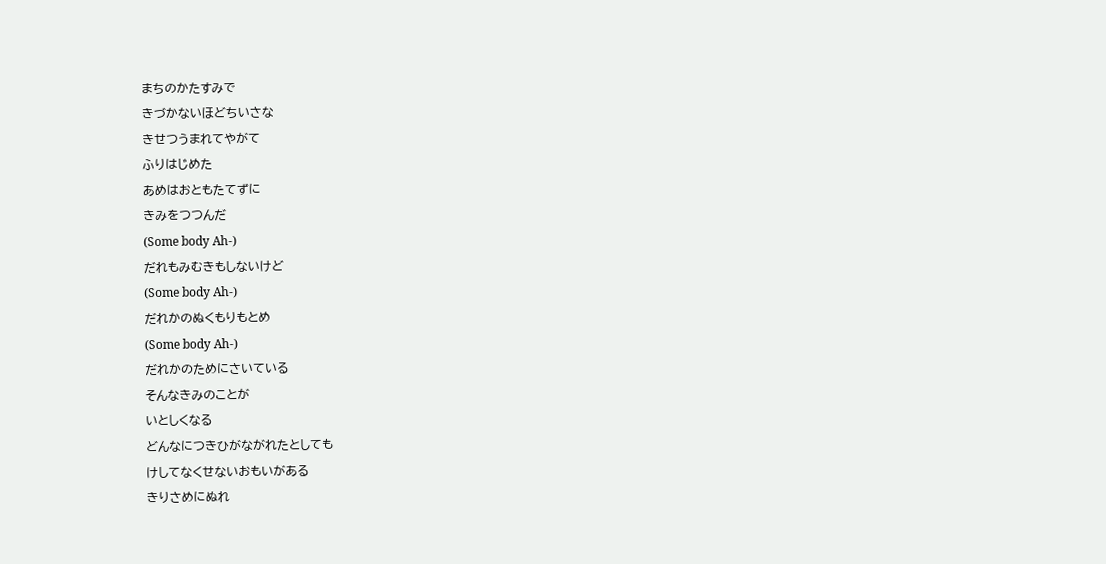まちのかたすみで
きづかないほどちいさな
きせつうまれてやがて
ふりはじめた
あめはおともたてずに
きみをつつんだ
(Some body Ah-)
だれもみむきもしないけど
(Some body Ah-)
だれかのぬくもりもとめ
(Some body Ah-)
だれかのためにさいている
そんなきみのことが
いとしくなる
どんなにつきひがながれたとしても
けしてなくせないおもいがある
きりさめにぬれ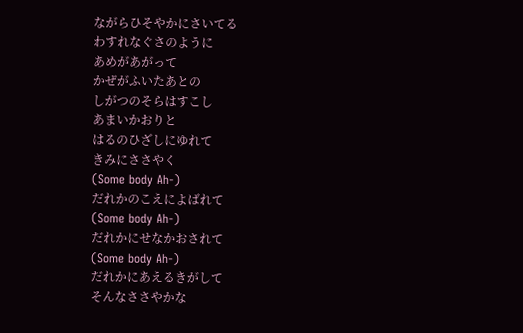ながらひそやかにさいてる
わすれなぐさのように
あめがあがって
かぜがふいたあとの
しがつのそらはすこし
あまいかおりと
はるのひざしにゆれて
きみにささやく
(Some body Ah-)
だれかのこえによばれて
(Some body Ah-)
だれかにせなかおされて
(Some body Ah-)
だれかにあえるきがして
そんなささやかな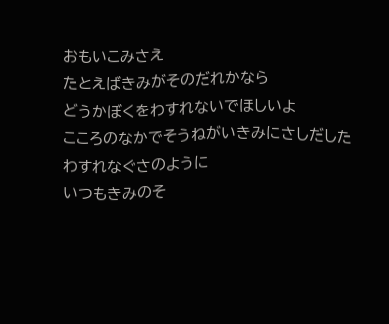おもいこみさえ
たとえばきみがそのだれかなら
どうかぼくをわすれないでほしいよ
こころのなかでそうねがいきみにさしだした
わすれなぐさのように
いつもきみのそ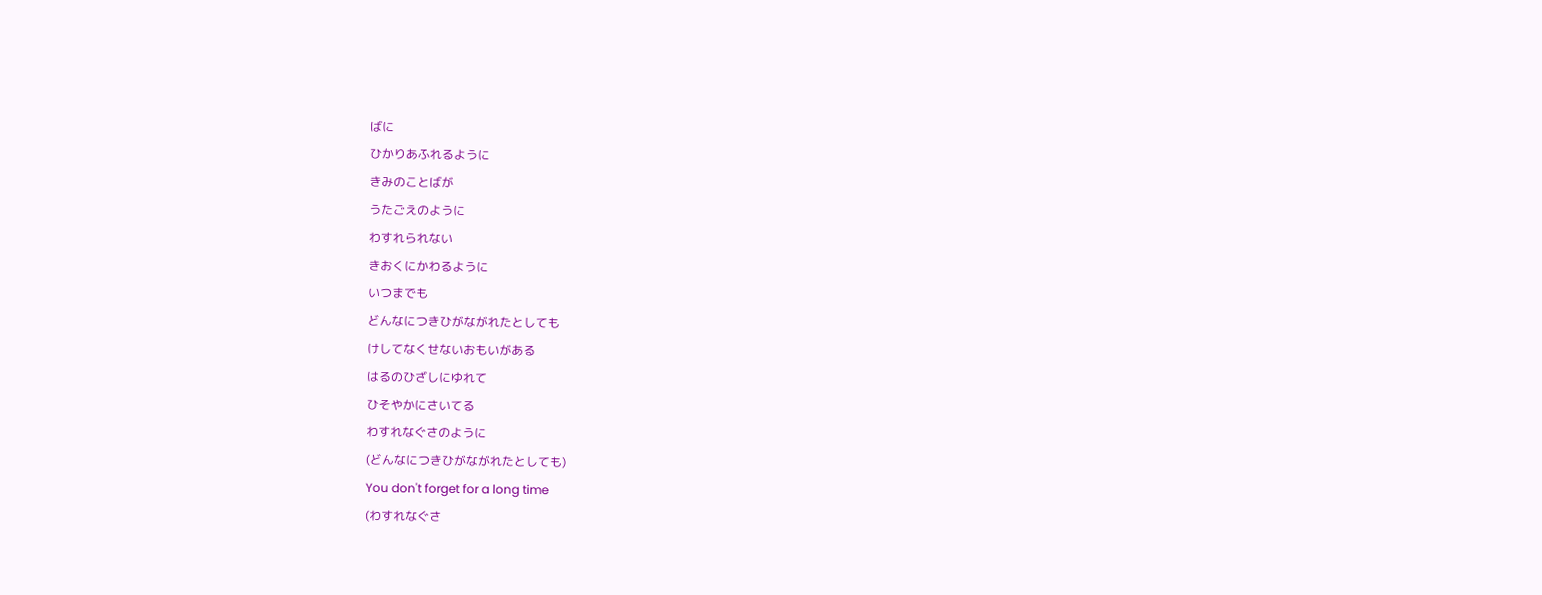ばに
ひかりあふれるように
きみのことばが
うたごえのように
わすれられない
きおくにかわるように
いつまでも
どんなにつきひがながれたとしても
けしてなくせないおもいがある
はるのひざしにゆれて
ひそやかにさいてる
わすれなぐさのように
(どんなにつきひがながれたとしても)
You don't forget for a long time
(わすれなぐさ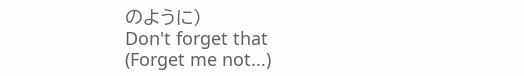のように)
Don't forget that
(Forget me not...)